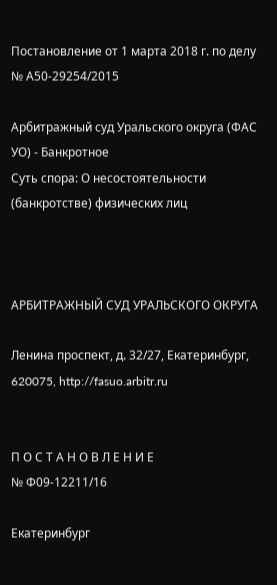Постановление от 1 марта 2018 г. по делу № А50-29254/2015

Арбитражный суд Уральского округа (ФАС УО) - Банкротное
Суть спора: О несостоятельности (банкротстве) физических лиц



АРБИТРАЖНЫЙ СУД УРАЛЬСКОГО ОКРУГА

Ленина проспект, д. 32/27, Екатеринбург, 620075, http://fasuo.arbitr.ru


П О С Т А Н О В Л Е Н И Е
№ Ф09-12211/16

Екатеринбург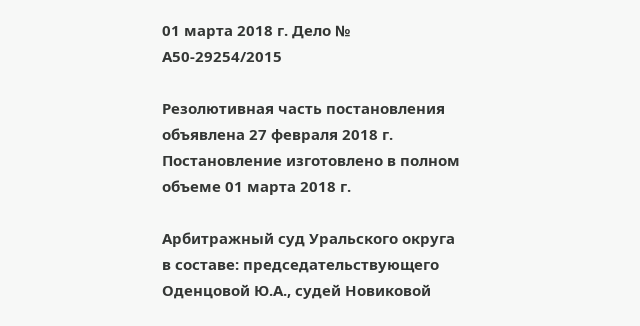01 марта 2018 г. Дело № А50-29254/2015

Резолютивная часть постановления объявлена 27 февраля 2018 г. Постановление изготовлено в полном объеме 01 марта 2018 г.

Арбитражный суд Уральского округа в составе: председательствующего Оденцовой Ю.А., судей Новиковой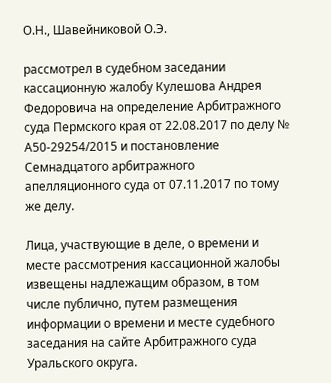О.Н., Шавейниковой О.Э.

рассмотрел в судебном заседании кассационную жалобу Кулешова Андрея Федоровича на определение Арбитражного суда Пермского края от 22.08.2017 по делу № А50-29254/2015 и постановление Семнадцатого арбитражного апелляционного суда от 07.11.2017 по тому же делу.

Лица, участвующие в деле, о времени и месте рассмотрения кассационной жалобы извещены надлежащим образом, в том числе публично, путем размещения информации о времени и месте судебного заседания на сайте Арбитражного суда Уральского округа.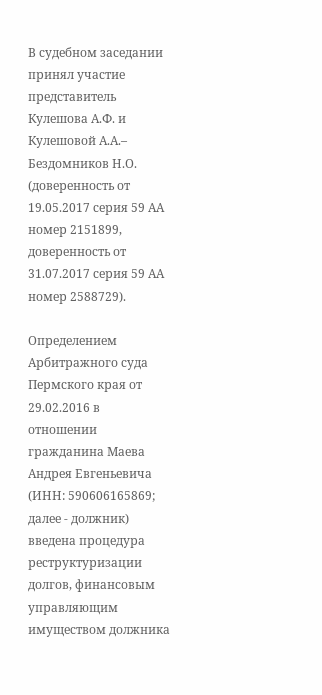В судебном заседании принял участие представитель Кулешова А.Ф. и Кулешовой А.А.– Бездомников Н.О. (доверенность от 19.05.2017 серия 59 АА номер 2151899, доверенность от 31.07.2017 серия 59 АА номер 2588729).

Определением Арбитражного суда Пермского края от 29.02.2016 в отношении гражданина Маева Андрея Евгеньевича (ИНН: 590606165869; далее - должник) введена процедура реструктуризации долгов, финансовым управляющим имуществом должника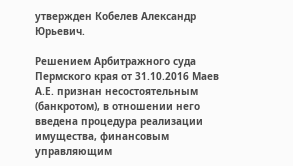утвержден Кобелев Александр Юрьевич.

Решением Арбитражного суда Пермского края от 31.10.2016 Маев А.Е. признан несостоятельным (банкротом), в отношении него введена процедура реализации имущества, финансовым управляющим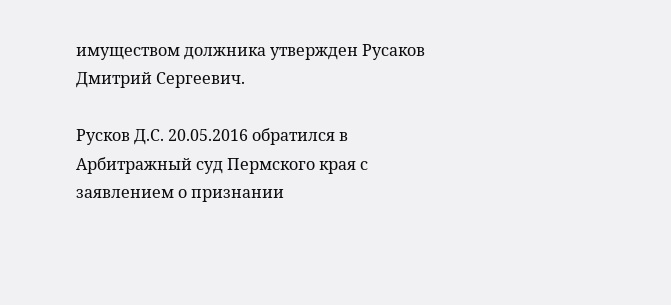имуществом должника утвержден Русаков Дмитрий Сергеевич.

Русков Д.С. 20.05.2016 обратился в Арбитражный суд Пермского края с заявлением о признании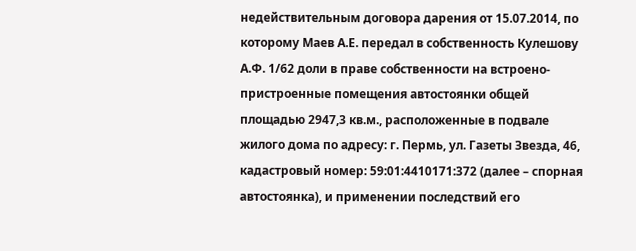недействительным договора дарения от 15.07.2014, по которому Маев А.Е. передал в собственность Кулешову А.Ф. 1/62 доли в праве собственности на встроено-пристроенные помещения автостоянки общей площадью 2947,3 кв.м., расположенные в подвале жилого дома по адресу: г. Пермь, ул. Газеты Звезда, 46, кадастровый номер: 59:01:4410171:372 (далее – спорная автостоянка), и применении последствий его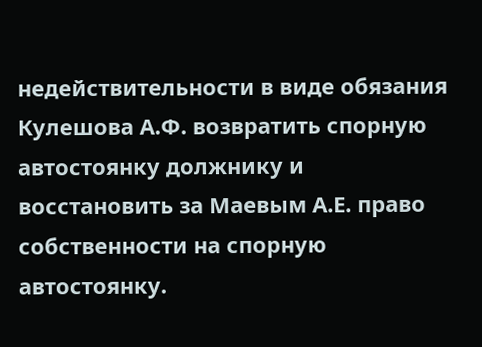недействительности в виде обязания Кулешова А.Ф. возвратить спорную автостоянку должнику и восстановить за Маевым А.Е. право собственности на спорную автостоянку.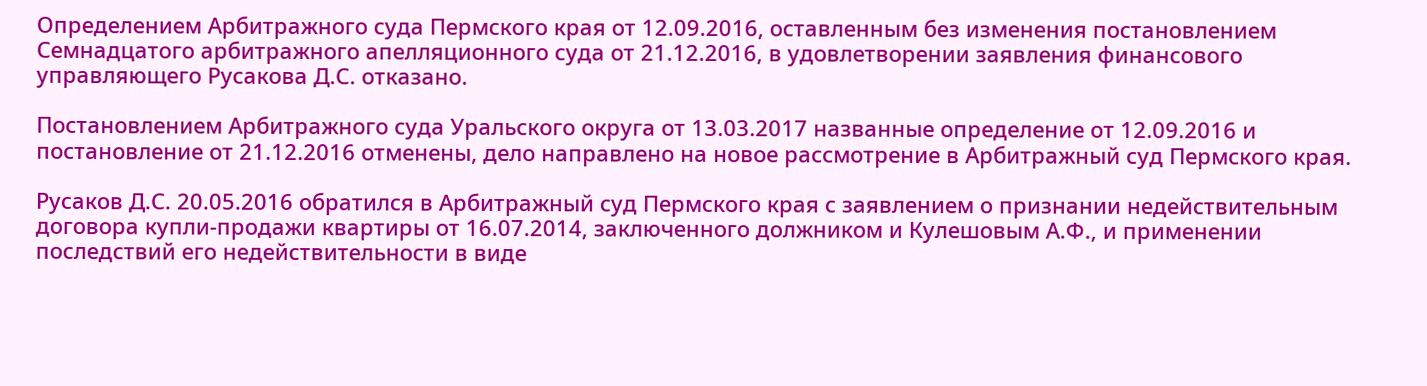Определением Арбитражного суда Пермского края от 12.09.2016, оставленным без изменения постановлением Семнадцатого арбитражного апелляционного суда от 21.12.2016, в удовлетворении заявления финансового управляющего Русакова Д.С. отказано.

Постановлением Арбитражного суда Уральского округа от 13.03.2017 названные определение от 12.09.2016 и постановление от 21.12.2016 отменены, дело направлено на новое рассмотрение в Арбитражный суд Пермского края.

Русаков Д.С. 20.05.2016 обратился в Арбитражный суд Пермского края с заявлением о признании недействительным договора купли-продажи квартиры от 16.07.2014, заключенного должником и Кулешовым А.Ф., и применении последствий его недействительности в виде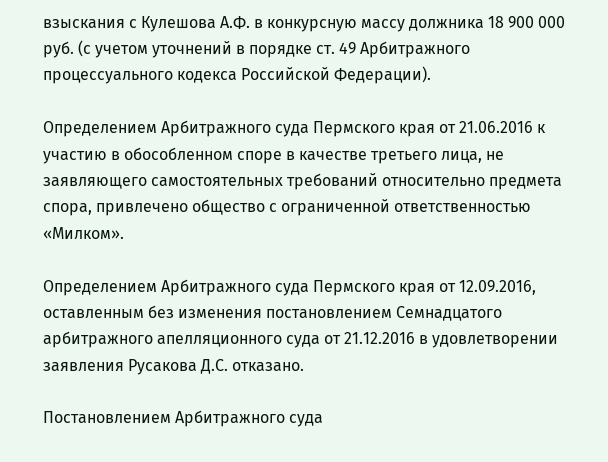взыскания с Кулешова А.Ф. в конкурсную массу должника 18 900 000 руб. (с учетом уточнений в порядке ст. 49 Арбитражного процессуального кодекса Российской Федерации).

Определением Арбитражного суда Пермского края от 21.06.2016 к участию в обособленном споре в качестве третьего лица, не заявляющего самостоятельных требований относительно предмета спора, привлечено общество с ограниченной ответственностью «Милком».

Определением Арбитражного суда Пермского края от 12.09.2016, оставленным без изменения постановлением Семнадцатого арбитражного апелляционного суда от 21.12.2016 в удовлетворении заявления Русакова Д.С. отказано.

Постановлением Арбитражного суда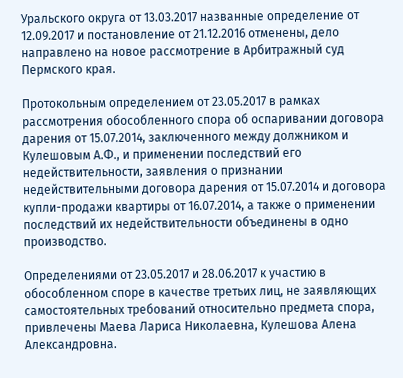Уральского округа от 13.03.2017 названные определение от 12.09.2017 и постановление от 21.12.2016 отменены, дело направлено на новое рассмотрение в Арбитражный суд Пермского края.

Протокольным определением от 23.05.2017 в рамках рассмотрения обособленного спора об оспаривании договора дарения от 15.07.2014, заключенного между должником и Кулешовым А.Ф., и применении последствий его недействительности, заявления о признании недействительными договора дарения от 15.07.2014 и договора купли-продажи квартиры от 16.07.2014, а также о применении последствий их недействительности объединены в одно производство.

Определениями от 23.05.2017 и 28.06.2017 к участию в обособленном споре в качестве третьих лиц, не заявляющих самостоятельных требований относительно предмета спора, привлечены Маева Лариса Николаевна, Кулешова Алена Александровна.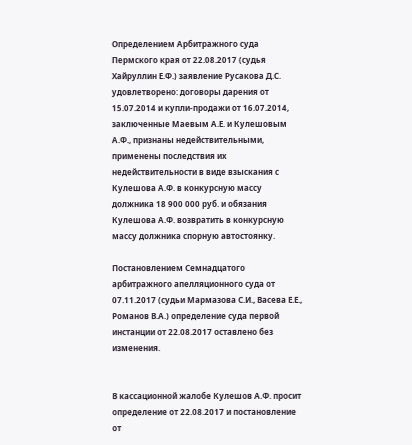Определением Арбитражного суда Пермского края от 22.08.2017 (судья Хайруллин Е.Ф.) заявление Русакова Д.С. удовлетворено: договоры дарения от 15.07.2014 и купли-продажи от 16.07.2014, заключенные Маевым А.Е. и Кулешовым А.Ф., признаны недействительными, применены последствия их недействительности в виде взыскания с Кулешова А.Ф. в конкурсную массу должника 18 900 000 руб. и обязания Кулешова А.Ф. возвратить в конкурсную массу должника спорную автостоянку.

Постановлением Семнадцатого арбитражного апелляционного суда от 07.11.2017 (судьи Мармазова С.И., Васева Е.Е., Романов В.А.) определение суда первой инстанции от 22.08.2017 оставлено без изменения.


В кассационной жалобе Кулешов А.Ф. просит определение от 22.08.2017 и постановление от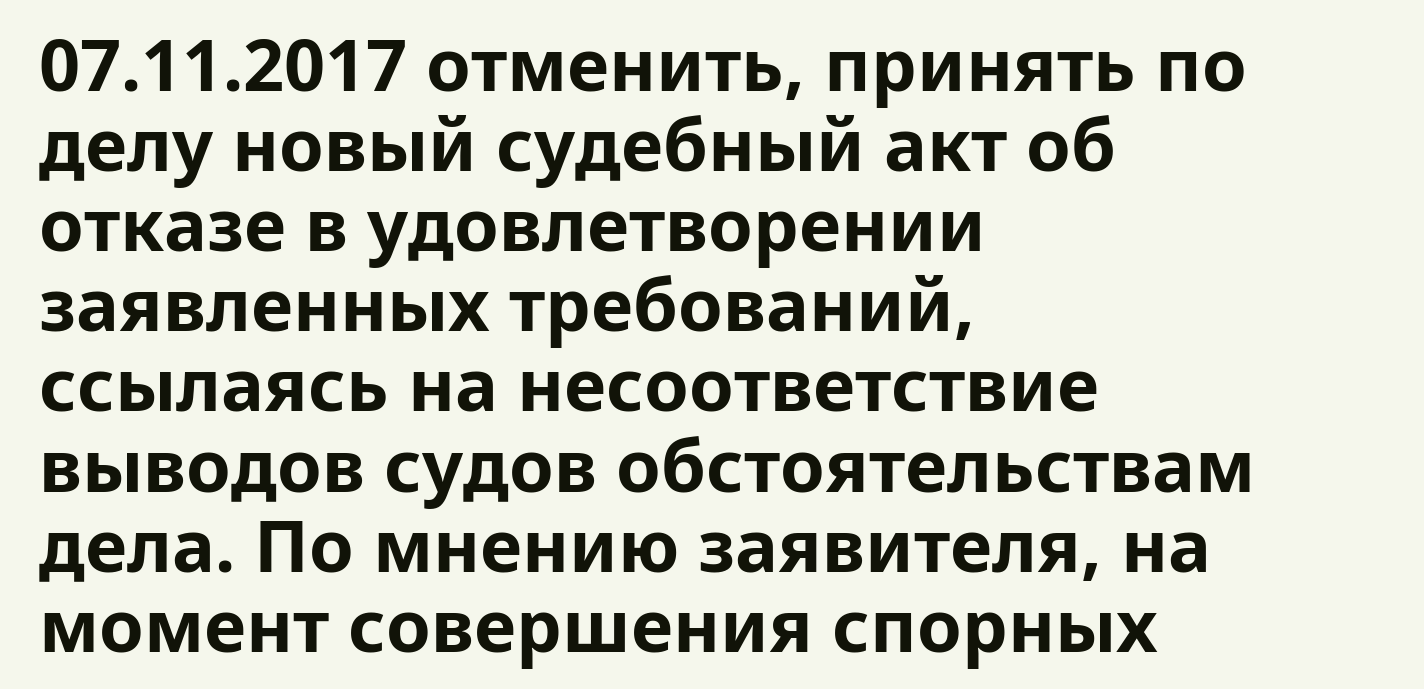07.11.2017 отменить, принять по делу новый судебный акт об отказе в удовлетворении заявленных требований, ссылаясь на несоответствие выводов судов обстоятельствам дела. По мнению заявителя, на момент совершения спорных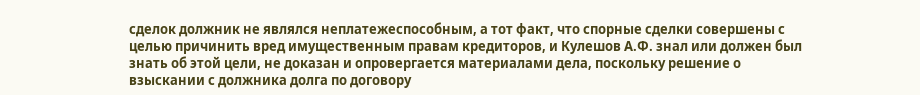сделок должник не являлся неплатежеспособным, а тот факт, что спорные сделки совершены с целью причинить вред имущественным правам кредиторов, и Кулешов А.Ф. знал или должен был знать об этой цели, не доказан и опровергается материалами дела, поскольку решение о взыскании с должника долга по договору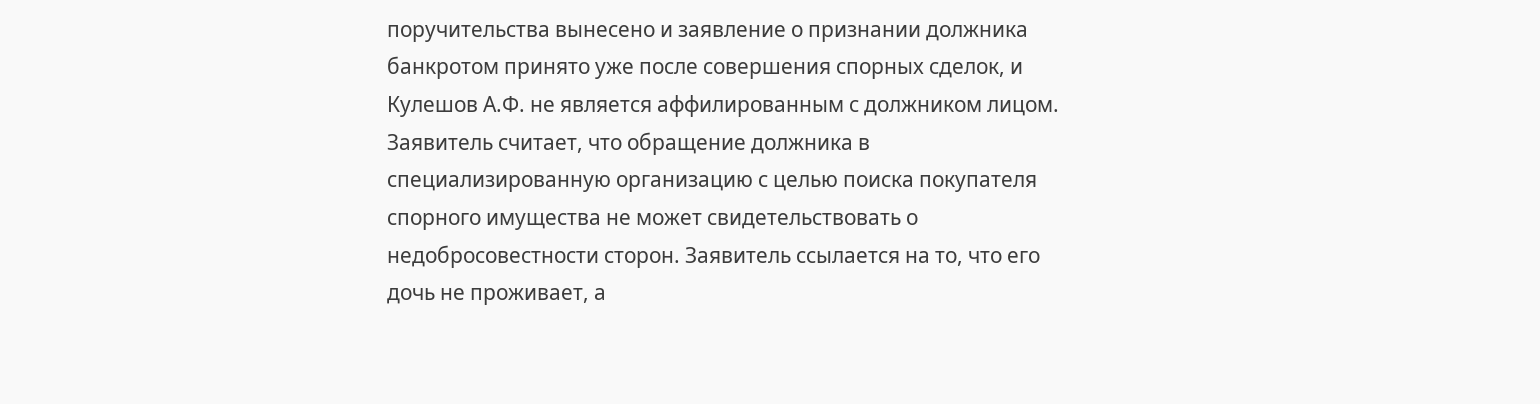поручительства вынесено и заявление о признании должника банкротом принято уже после совершения спорных сделок, и Кулешов А.Ф. не является аффилированным с должником лицом. Заявитель считает, что обращение должника в специализированную организацию с целью поиска покупателя спорного имущества не может свидетельствовать о недобросовестности сторон. Заявитель ссылается на то, что его дочь не проживает, а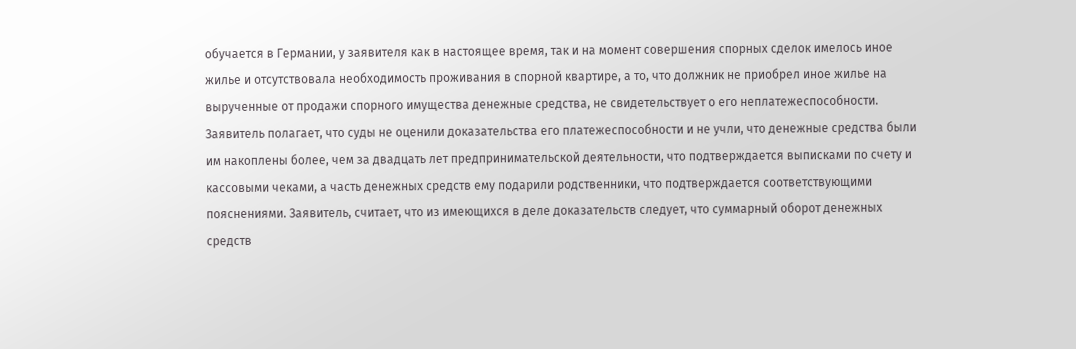обучается в Германии, у заявителя как в настоящее время, так и на момент совершения спорных сделок имелось иное жилье и отсутствовала необходимость проживания в спорной квартире, а то, что должник не приобрел иное жилье на вырученные от продажи спорного имущества денежные средства, не свидетельствует о его неплатежеспособности. Заявитель полагает, что суды не оценили доказательства его платежеспособности и не учли, что денежные средства были им накоплены более, чем за двадцать лет предпринимательской деятельности, что подтверждается выписками по счету и кассовыми чеками, а часть денежных средств ему подарили родственники, что подтверждается соответствующими пояснениями. Заявитель, считает, что из имеющихся в деле доказательств следует, что суммарный оборот денежных средств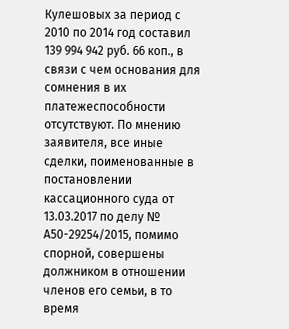Кулешовых за период с 2010 по 2014 год составил 139 994 942 руб. 66 коп., в связи с чем основания для сомнения в их платежеспособности отсутствуют. По мнению заявителя, все иные сделки, поименованные в постановлении кассационного суда от 13.03.2017 по делу № А50-29254/2015, помимо спорной, совершены должником в отношении членов его семьи, в то время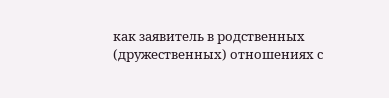как заявитель в родственных (дружественных) отношениях с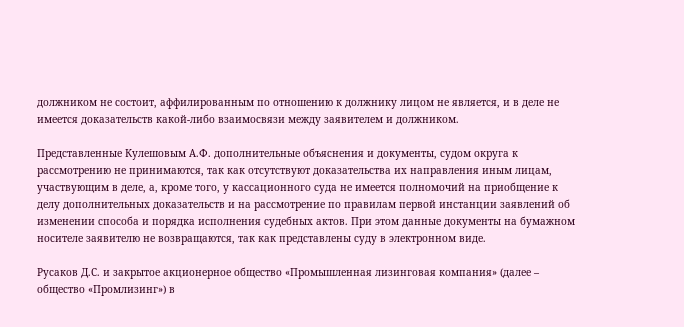должником не состоит, аффилированным по отношению к должнику лицом не является, и в деле не имеется доказательств какой-либо взаимосвязи между заявителем и должником.

Представленные Кулешовым А.Ф. дополнительные объяснения и документы, судом округа к рассмотрению не принимаются, так как отсутствуют доказательства их направления иным лицам, участвующим в деле, а, кроме того, у кассационного суда не имеется полномочий на приобщение к делу дополнительных доказательств и на рассмотрение по правилам первой инстанции заявлений об изменении способа и порядка исполнения судебных актов. При этом данные документы на бумажном носителе заявителю не возвращаются, так как представлены суду в электронном виде.

Русаков Д.С. и закрытое акционерное общество «Промышленная лизинговая компания» (далее – общество «Промлизинг») в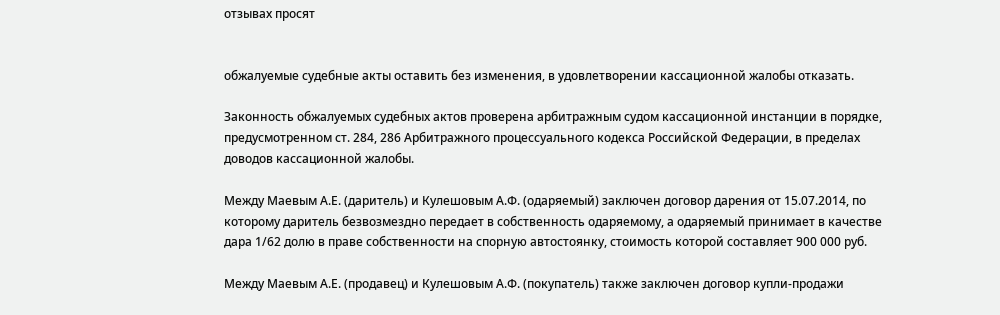отзывах просят


обжалуемые судебные акты оставить без изменения, в удовлетворении кассационной жалобы отказать.

Законность обжалуемых судебных актов проверена арбитражным судом кассационной инстанции в порядке, предусмотренном ст. 284, 286 Арбитражного процессуального кодекса Российской Федерации, в пределах доводов кассационной жалобы.

Между Маевым А.Е. (даритель) и Кулешовым А.Ф. (одаряемый) заключен договор дарения от 15.07.2014, по которому даритель безвозмездно передает в собственность одаряемому, а одаряемый принимает в качестве дара 1/62 долю в праве собственности на спорную автостоянку, стоимость которой составляет 900 000 руб.

Между Маевым А.Е. (продавец) и Кулешовым А.Ф. (покупатель) также заключен договор купли-продажи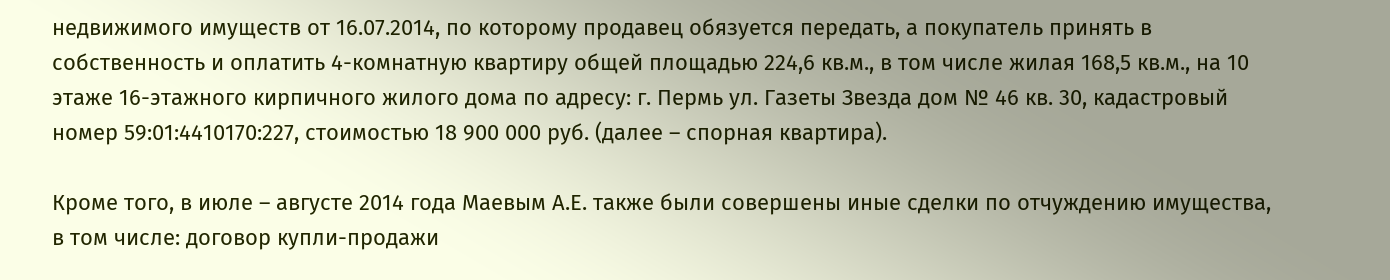недвижимого имуществ от 16.07.2014, по которому продавец обязуется передать, а покупатель принять в собственность и оплатить 4-комнатную квартиру общей площадью 224,6 кв.м., в том числе жилая 168,5 кв.м., на 10 этаже 16-этажного кирпичного жилого дома по адресу: г. Пермь ул. Газеты Звезда дом № 46 кв. 30, кадастровый номер 59:01:4410170:227, стоимостью 18 900 000 руб. (далее – спорная квартира).

Кроме того, в июле – августе 2014 года Маевым А.Е. также были совершены иные сделки по отчуждению имущества, в том числе: договор купли-продажи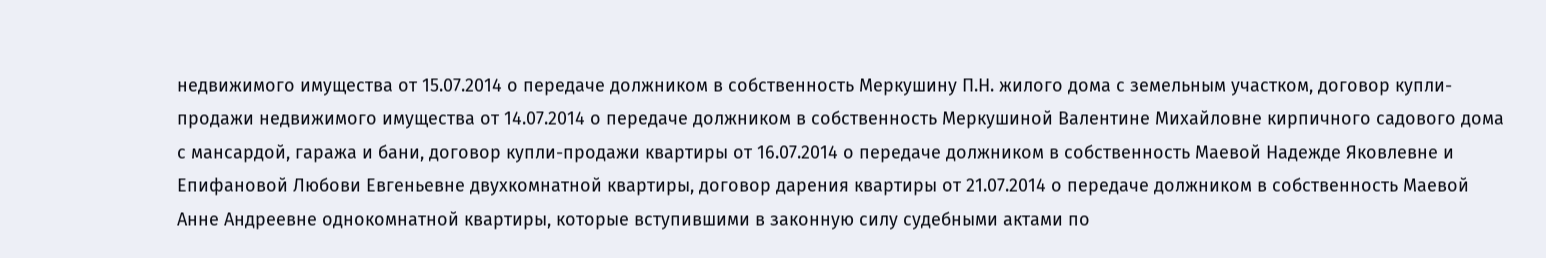недвижимого имущества от 15.07.2014 о передаче должником в собственность Меркушину П.Н. жилого дома с земельным участком, договор купли-продажи недвижимого имущества от 14.07.2014 о передаче должником в собственность Меркушиной Валентине Михайловне кирпичного садового дома с мансардой, гаража и бани, договор купли-продажи квартиры от 16.07.2014 о передаче должником в собственность Маевой Надежде Яковлевне и Епифановой Любови Евгеньевне двухкомнатной квартиры, договор дарения квартиры от 21.07.2014 о передаче должником в собственность Маевой Анне Андреевне однокомнатной квартиры, которые вступившими в законную силу судебными актами по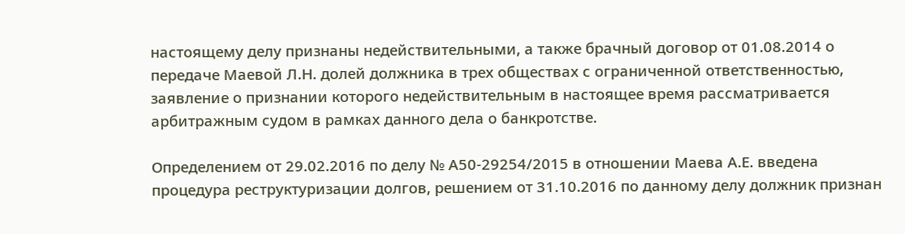настоящему делу признаны недействительными, а также брачный договор от 01.08.2014 о передаче Маевой Л.Н. долей должника в трех обществах с ограниченной ответственностью, заявление о признании которого недействительным в настоящее время рассматривается арбитражным судом в рамках данного дела о банкротстве.

Определением от 29.02.2016 по делу № А50-29254/2015 в отношении Маева А.Е. введена процедура реструктуризации долгов, решением от 31.10.2016 по данному делу должник признан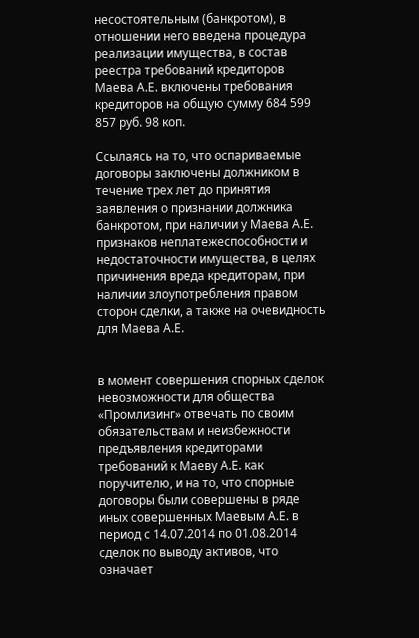несостоятельным (банкротом), в отношении него введена процедура реализации имущества, в состав реестра требований кредиторов Маева А.Е. включены требования кредиторов на общую сумму 684 599 857 руб. 98 коп.

Ссылаясь на то, что оспариваемые договоры заключены должником в течение трех лет до принятия заявления о признании должника банкротом, при наличии у Маева А.Е. признаков неплатежеспособности и недостаточности имущества, в целях причинения вреда кредиторам, при наличии злоупотребления правом сторон сделки, а также на очевидность для Маева А.Е.


в момент совершения спорных сделок невозможности для общества «Промлизинг» отвечать по своим обязательствам и неизбежности предъявления кредиторами требований к Маеву А.Е. как поручителю, и на то, что спорные договоры были совершены в ряде иных совершенных Маевым А.Е. в период с 14.07.2014 по 01.08.2014 сделок по выводу активов, что означает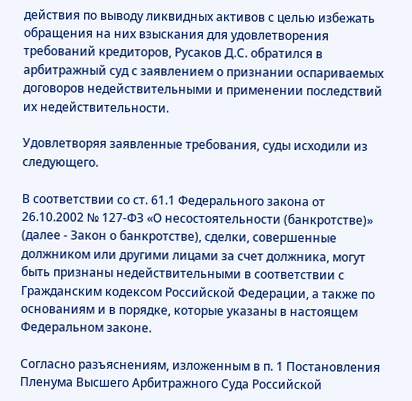действия по выводу ликвидных активов с целью избежать обращения на них взыскания для удовлетворения требований кредиторов, Русаков Д.С. обратился в арбитражный суд с заявлением о признании оспариваемых договоров недействительными и применении последствий их недействительности.

Удовлетворяя заявленные требования, суды исходили из следующего.

В соответствии со ст. 61.1 Федерального закона от 26.10.2002 № 127-ФЗ «О несостоятельности (банкротстве)» (далее - Закон о банкротстве), сделки, совершенные должником или другими лицами за счет должника, могут быть признаны недействительными в соответствии с Гражданским кодексом Российской Федерации, а также по основаниям и в порядке, которые указаны в настоящем Федеральном законе.

Согласно разъяснениям, изложенным в п. 1 Постановления Пленума Высшего Арбитражного Суда Российской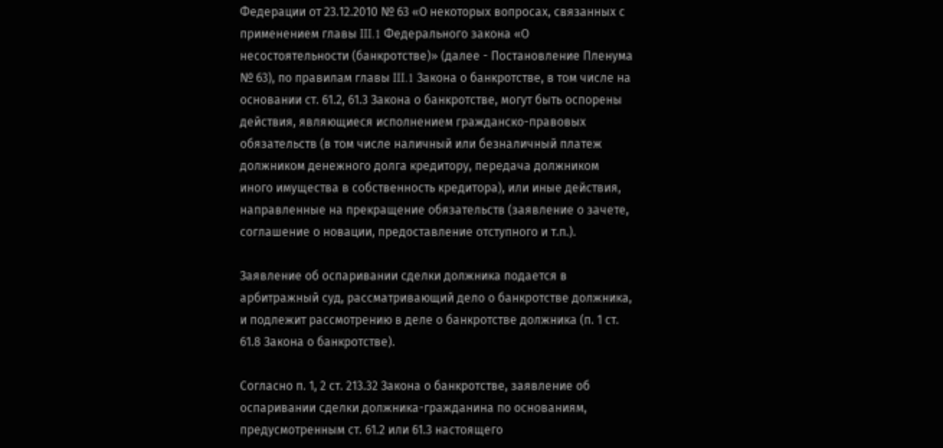Федерации от 23.12.2010 № 63 «О некоторых вопросах, связанных с применением главы III.1 Федерального закона «О несостоятельности (банкротстве)» (далее - Постановление Пленума № 63), по правилам главы III.1 Закона о банкротстве, в том числе на основании ст. 61.2, 61.3 Закона о банкротстве, могут быть оспорены действия, являющиеся исполнением гражданско-правовых обязательств (в том числе наличный или безналичный платеж должником денежного долга кредитору, передача должником иного имущества в собственность кредитора), или иные действия, направленные на прекращение обязательств (заявление о зачете, соглашение о новации, предоставление отступного и т.п.).

Заявление об оспаривании сделки должника подается в арбитражный суд, рассматривающий дело о банкротстве должника, и подлежит рассмотрению в деле о банкротстве должника (п. 1 ст. 61.8 Закона о банкротстве).

Согласно п. 1, 2 ст. 213.32 Закона о банкротстве, заявление об оспаривании сделки должника-гражданина по основаниям, предусмотренным ст. 61.2 или 61.3 настоящего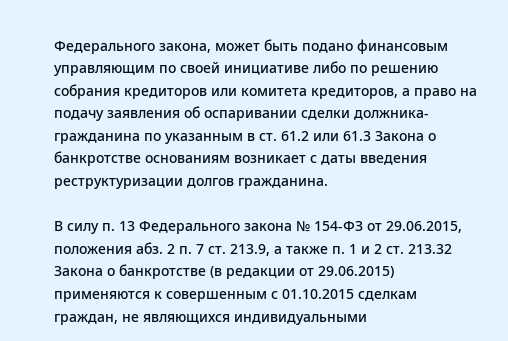Федерального закона, может быть подано финансовым управляющим по своей инициативе либо по решению собрания кредиторов или комитета кредиторов, а право на подачу заявления об оспаривании сделки должника-гражданина по указанным в ст. 61.2 или 61.3 Закона о банкротстве основаниям возникает с даты введения реструктуризации долгов гражданина.

В силу п. 13 Федерального закона № 154-ФЗ от 29.06.2015, положения абз. 2 п. 7 ст. 213.9, а также п. 1 и 2 ст. 213.32 Закона о банкротстве (в редакции от 29.06.2015) применяются к совершенным с 01.10.2015 сделкам граждан, не являющихся индивидуальными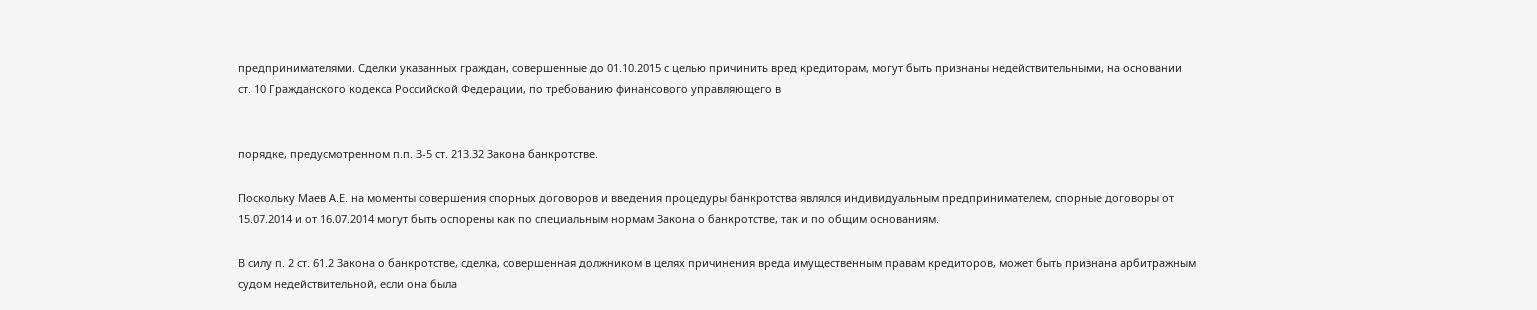предпринимателями. Сделки указанных граждан, совершенные до 01.10.2015 с целью причинить вред кредиторам, могут быть признаны недействительными, на основании ст. 10 Гражданского кодекса Российской Федерации, по требованию финансового управляющего в


порядке, предусмотренном п.п. 3-5 ст. 213.32 Закона банкротстве.

Поскольку Маев А.Е. на моменты совершения спорных договоров и введения процедуры банкротства являлся индивидуальным предпринимателем, спорные договоры от 15.07.2014 и от 16.07.2014 могут быть оспорены как по специальным нормам Закона о банкротстве, так и по общим основаниям.

В силу п. 2 ст. 61.2 Закона о банкротстве, сделка, совершенная должником в целях причинения вреда имущественным правам кредиторов, может быть признана арбитражным судом недействительной, если она была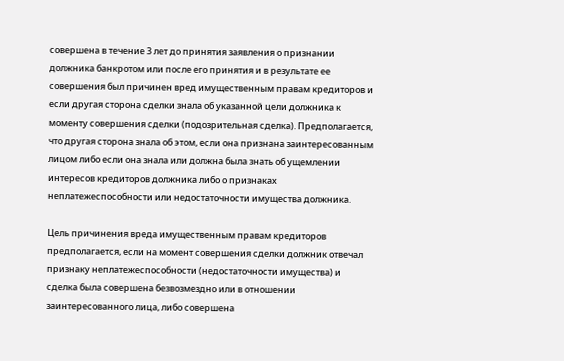совершена в течение 3 лет до принятия заявления о признании должника банкротом или после его принятия и в результате ее совершения был причинен вред имущественным правам кредиторов и если другая сторона сделки знала об указанной цели должника к моменту совершения сделки (подозрительная сделка). Предполагается, что другая сторона знала об этом, если она признана заинтересованным лицом либо если она знала или должна была знать об ущемлении интересов кредиторов должника либо о признаках неплатежеспособности или недостаточности имущества должника.

Цель причинения вреда имущественным правам кредиторов предполагается, если на момент совершения сделки должник отвечал признаку неплатежеспособности (недостаточности имущества) и сделка была совершена безвозмездно или в отношении заинтересованного лица, либо совершена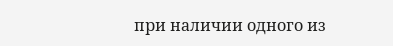при наличии одного из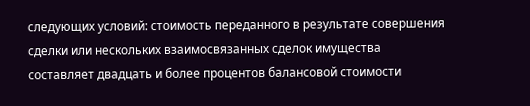следующих условий: стоимость переданного в результате совершения сделки или нескольких взаимосвязанных сделок имущества составляет двадцать и более процентов балансовой стоимости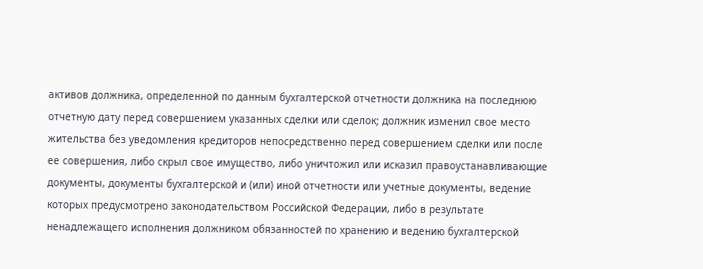активов должника, определенной по данным бухгалтерской отчетности должника на последнюю отчетную дату перед совершением указанных сделки или сделок; должник изменил свое место жительства без уведомления кредиторов непосредственно перед совершением сделки или после ее совершения, либо скрыл свое имущество, либо уничтожил или исказил правоустанавливающие документы, документы бухгалтерской и (или) иной отчетности или учетные документы, ведение которых предусмотрено законодательством Российской Федерации, либо в результате ненадлежащего исполнения должником обязанностей по хранению и ведению бухгалтерской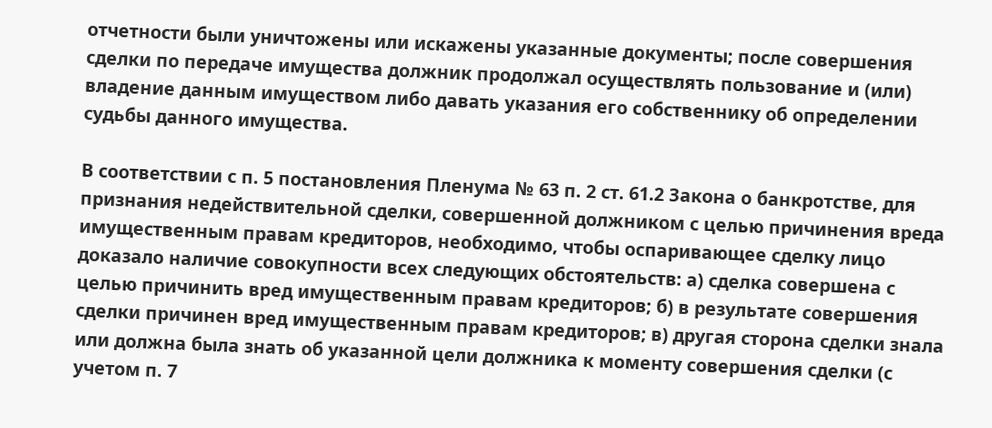отчетности были уничтожены или искажены указанные документы; после совершения сделки по передаче имущества должник продолжал осуществлять пользование и (или) владение данным имуществом либо давать указания его собственнику об определении судьбы данного имущества.

В соответствии с п. 5 постановления Пленума № 63 п. 2 ст. 61.2 Закона о банкротстве, для признания недействительной сделки, совершенной должником с целью причинения вреда имущественным правам кредиторов, необходимо, чтобы оспаривающее сделку лицо доказало наличие совокупности всех следующих обстоятельств: а) сделка совершена с целью причинить вред имущественным правам кредиторов; б) в результате совершения сделки причинен вред имущественным правам кредиторов; в) другая сторона сделки знала или должна была знать об указанной цели должника к моменту совершения сделки (с учетом п. 7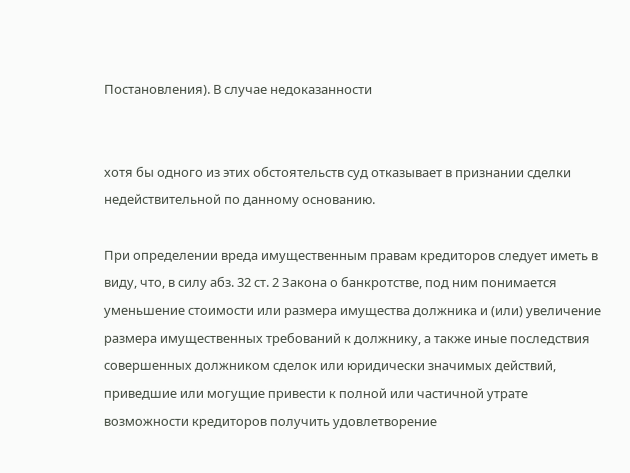Постановления). В случае недоказанности


хотя бы одного из этих обстоятельств суд отказывает в признании сделки недействительной по данному основанию.

При определении вреда имущественным правам кредиторов следует иметь в виду, что, в силу абз. 32 ст. 2 Закона о банкротстве, под ним понимается уменьшение стоимости или размера имущества должника и (или) увеличение размера имущественных требований к должнику, а также иные последствия совершенных должником сделок или юридически значимых действий, приведшие или могущие привести к полной или частичной утрате возможности кредиторов получить удовлетворение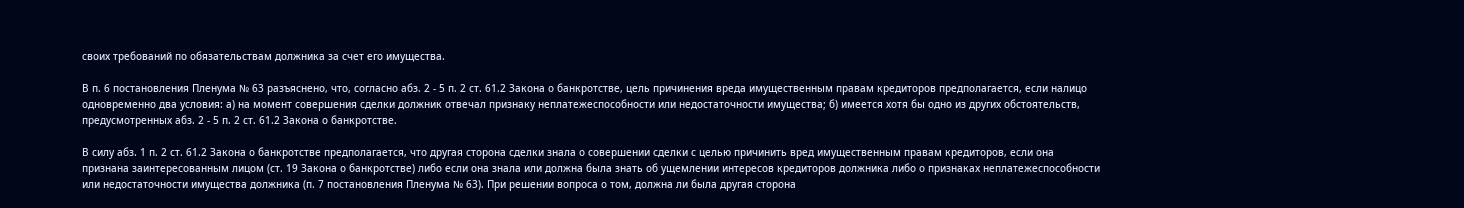своих требований по обязательствам должника за счет его имущества.

В п. 6 постановления Пленума № 63 разъяснено, что, согласно абз. 2 - 5 п. 2 ст. 61.2 Закона о банкротстве, цель причинения вреда имущественным правам кредиторов предполагается, если налицо одновременно два условия: а) на момент совершения сделки должник отвечал признаку неплатежеспособности или недостаточности имущества; б) имеется хотя бы одно из других обстоятельств, предусмотренных абз. 2 - 5 п. 2 ст. 61.2 Закона о банкротстве.

В силу абз. 1 п. 2 ст. 61.2 Закона о банкротстве предполагается, что другая сторона сделки знала о совершении сделки с целью причинить вред имущественным правам кредиторов, если она признана заинтересованным лицом (ст. 19 Закона о банкротстве) либо если она знала или должна была знать об ущемлении интересов кредиторов должника либо о признаках неплатежеспособности или недостаточности имущества должника (п. 7 постановления Пленума № 63). При решении вопроса о том, должна ли была другая сторона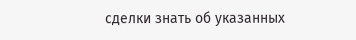сделки знать об указанных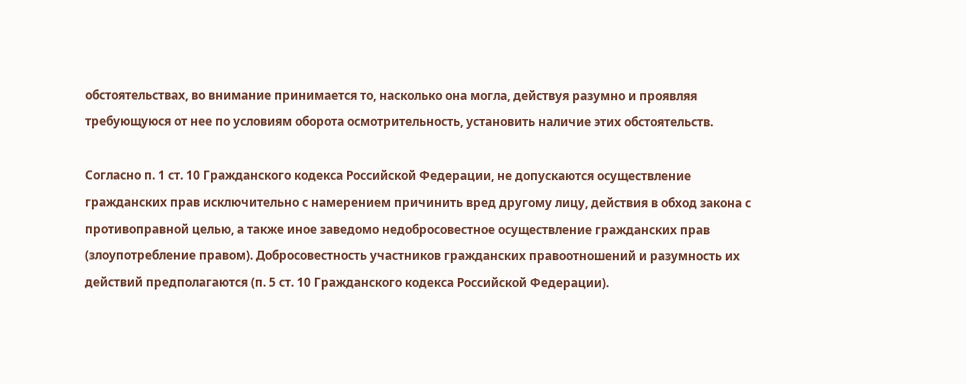обстоятельствах, во внимание принимается то, насколько она могла, действуя разумно и проявляя требующуюся от нее по условиям оборота осмотрительность, установить наличие этих обстоятельств.

Согласно п. 1 ст. 10 Гражданского кодекса Российской Федерации, не допускаются осуществление гражданских прав исключительно с намерением причинить вред другому лицу, действия в обход закона с противоправной целью, а также иное заведомо недобросовестное осуществление гражданских прав (злоупотребление правом). Добросовестность участников гражданских правоотношений и разумность их действий предполагаются (п. 5 ст. 10 Гражданского кодекса Российской Федерации).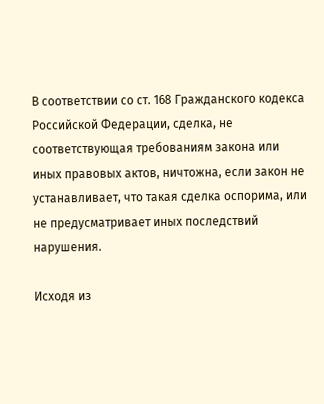В соответствии со ст. 168 Гражданского кодекса Российской Федерации, сделка, не соответствующая требованиям закона или иных правовых актов, ничтожна, если закон не устанавливает, что такая сделка оспорима, или не предусматривает иных последствий нарушения.

Исходя из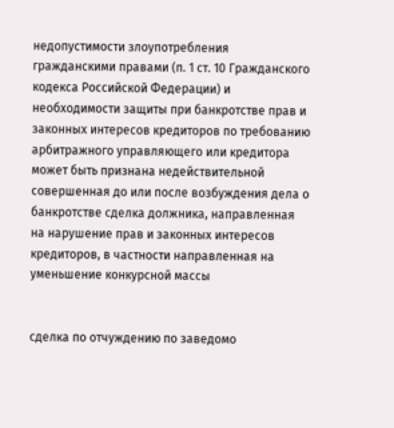недопустимости злоупотребления гражданскими правами (п. 1 ст. 10 Гражданского кодекса Российской Федерации) и необходимости защиты при банкротстве прав и законных интересов кредиторов по требованию арбитражного управляющего или кредитора может быть признана недействительной совершенная до или после возбуждения дела о банкротстве сделка должника, направленная на нарушение прав и законных интересов кредиторов, в частности направленная на уменьшение конкурсной массы


сделка по отчуждению по заведомо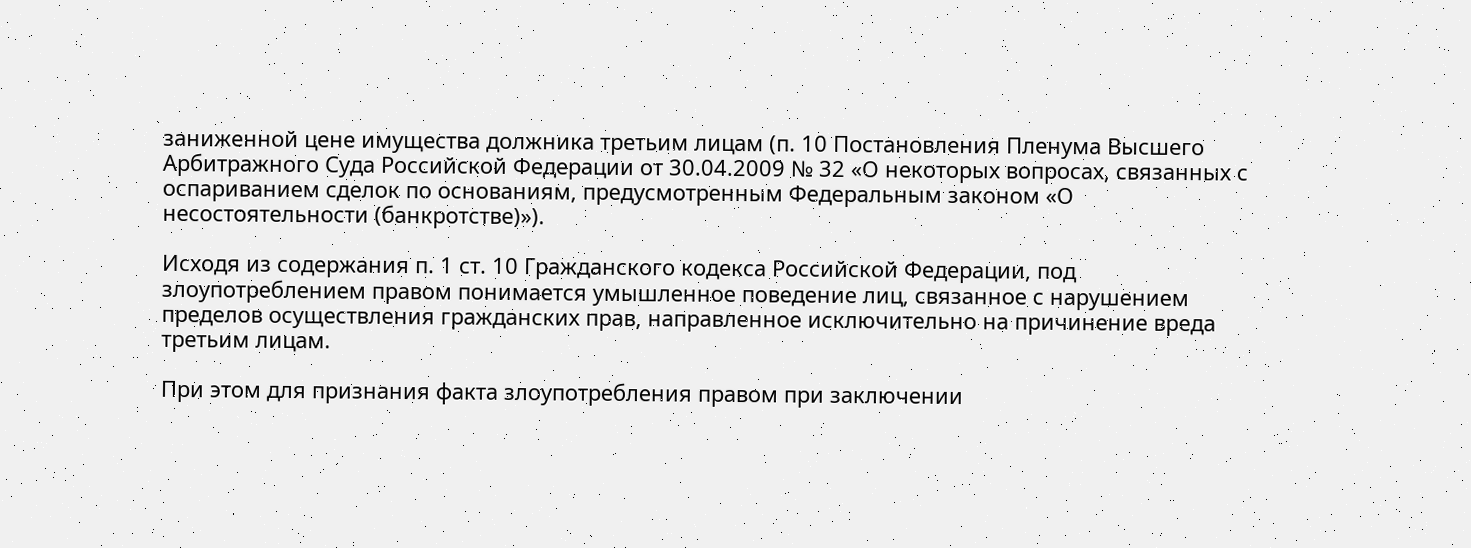заниженной цене имущества должника третьим лицам (п. 10 Постановления Пленума Высшего Арбитражного Суда Российской Федерации от 30.04.2009 № 32 «О некоторых вопросах, связанных с оспариванием сделок по основаниям, предусмотренным Федеральным законом «О несостоятельности (банкротстве)»).

Исходя из содержания п. 1 ст. 10 Гражданского кодекса Российской Федерации, под злоупотреблением правом понимается умышленное поведение лиц, связанное с нарушением пределов осуществления гражданских прав, направленное исключительно на причинение вреда третьим лицам.

При этом для признания факта злоупотребления правом при заключении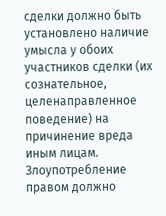сделки должно быть установлено наличие умысла у обоих участников сделки (их сознательное, целенаправленное поведение) на причинение вреда иным лицам. Злоупотребление правом должно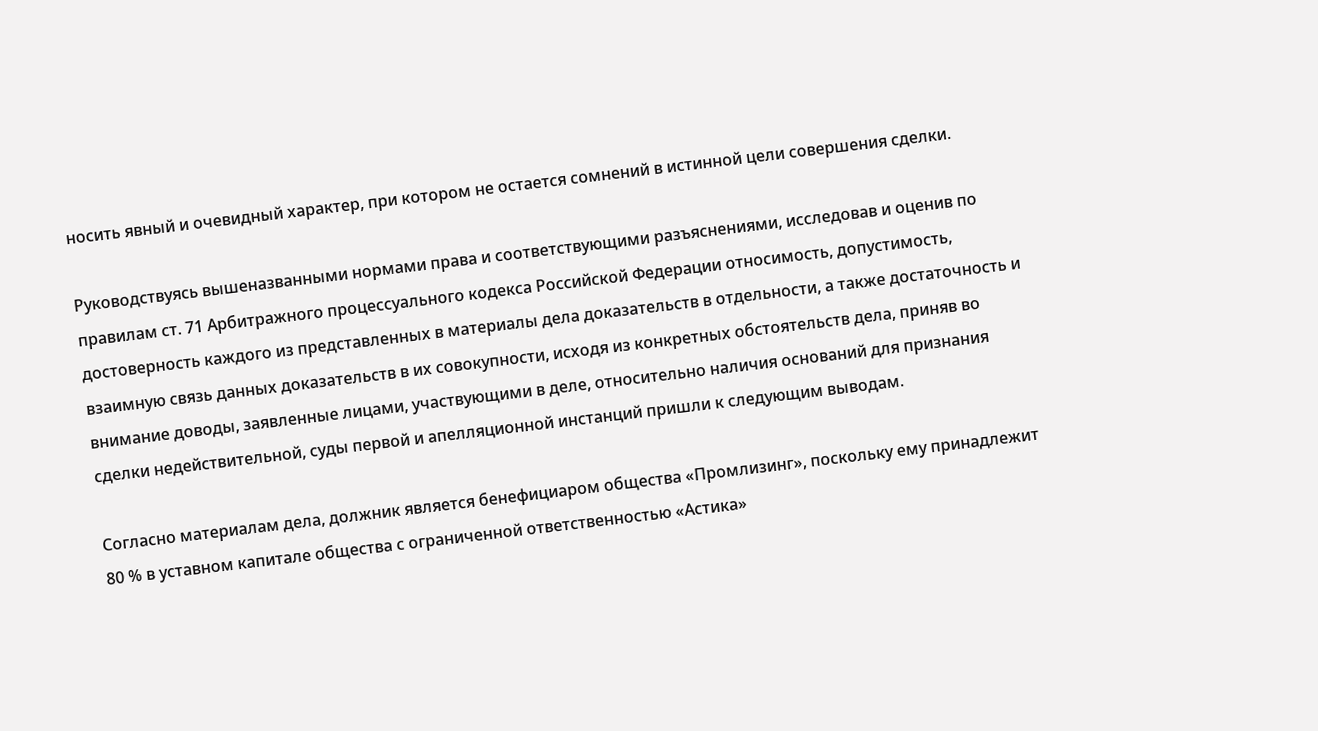носить явный и очевидный характер, при котором не остается сомнений в истинной цели совершения сделки.

Руководствуясь вышеназванными нормами права и соответствующими разъяснениями, исследовав и оценив по правилам ст. 71 Арбитражного процессуального кодекса Российской Федерации относимость, допустимость, достоверность каждого из представленных в материалы дела доказательств в отдельности, а также достаточность и взаимную связь данных доказательств в их совокупности, исходя из конкретных обстоятельств дела, приняв во внимание доводы, заявленные лицами, участвующими в деле, относительно наличия оснований для признания сделки недействительной, суды первой и апелляционной инстанций пришли к следующим выводам.

Согласно материалам дела, должник является бенефициаром общества «Промлизинг», поскольку ему принадлежит 80 % в уставном капитале общества с ограниченной ответственностью «Астика»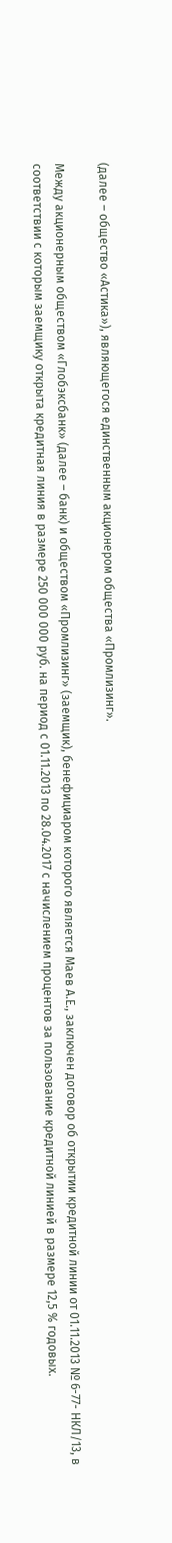(далее – общество «Астика»), являющегося единственным акционером общества «Промлизинг».

Между акционерным обществом «Глобэксбанк» (далее – банк) и обществом «Промлизинг» (заемщик), бенефициаром которого является Маев А.Е., заключен договор об открытии кредитной линии от 01.11.2013 № 6-77- НКЛ/13, в соответствии с которым заемщику открыта кредитная линия в размере 250 000 000 руб. на период с 01.11.2013 по 28.04.2017 с начислением процентов за пользование кредитной линией в размере 12,5 % годовых.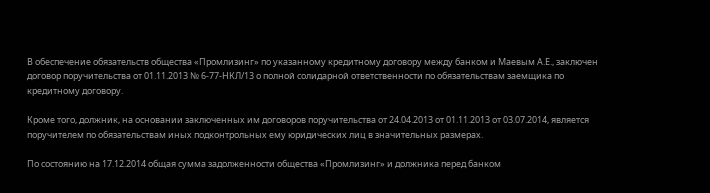В обеспечение обязательств общества «Промлизинг» по указанному кредитному договору между банком и Маевым А.Е., заключен договор поручительства от 01.11.2013 № 6-77-НКЛ/13 о полной солидарной ответственности по обязательствам заемщика по кредитному договору.

Кроме того, должник, на основании заключенных им договоров поручительства от 24.04.2013 от 01.11.2013 от 03.07.2014, является поручителем по обязательствам иных подконтрольных ему юридических лиц в значительных размерах.

По состоянию на 17.12.2014 общая сумма задолженности общества «Промлизинг» и должника перед банком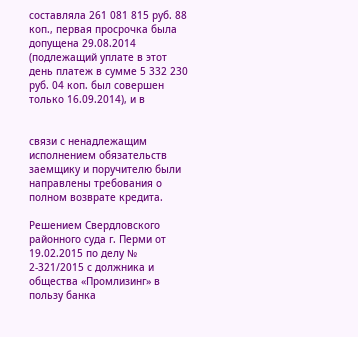составляла 261 081 815 руб. 88 коп., первая просрочка была допущена 29.08.2014 (подлежащий уплате в этот день платеж в сумме 5 332 230 руб. 04 коп. был совершен только 16.09.2014), и в


связи с ненадлежащим исполнением обязательств заемщику и поручителю были направлены требования о полном возврате кредита.

Решением Свердловского районного суда г. Перми от 19.02.2015 по делу № 2-321/2015 с должника и общества «Промлизинг» в пользу банка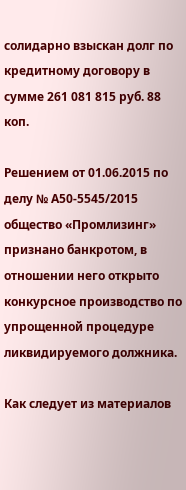солидарно взыскан долг по кредитному договору в сумме 261 081 815 руб. 88 коп.

Решением от 01.06.2015 по делу № А50-5545/2015 общество «Промлизинг» признано банкротом, в отношении него открыто конкурсное производство по упрощенной процедуре ликвидируемого должника.

Как следует из материалов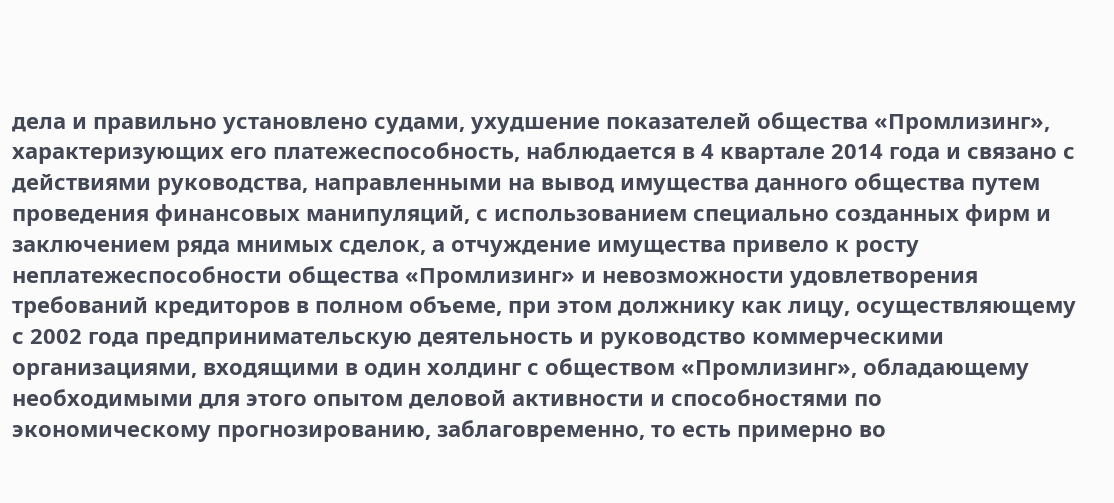дела и правильно установлено судами, ухудшение показателей общества «Промлизинг», характеризующих его платежеспособность, наблюдается в 4 квартале 2014 года и связано с действиями руководства, направленными на вывод имущества данного общества путем проведения финансовых манипуляций, с использованием специально созданных фирм и заключением ряда мнимых сделок, а отчуждение имущества привело к росту неплатежеспособности общества «Промлизинг» и невозможности удовлетворения требований кредиторов в полном объеме, при этом должнику как лицу, осуществляющему с 2002 года предпринимательскую деятельность и руководство коммерческими организациями, входящими в один холдинг с обществом «Промлизинг», обладающему необходимыми для этого опытом деловой активности и способностями по экономическому прогнозированию, заблаговременно, то есть примерно во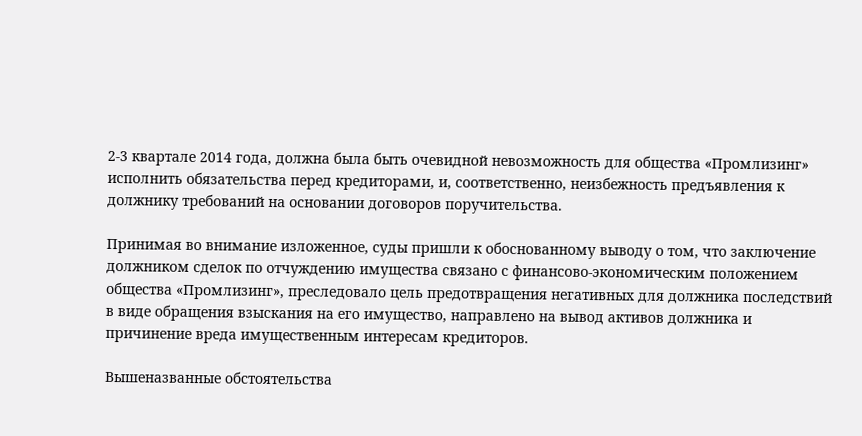2-3 квартале 2014 года, должна была быть очевидной невозможность для общества «Промлизинг» исполнить обязательства перед кредиторами, и, соответственно, неизбежность предъявления к должнику требований на основании договоров поручительства.

Принимая во внимание изложенное, суды пришли к обоснованному выводу о том, что заключение должником сделок по отчуждению имущества связано с финансово-экономическим положением общества «Промлизинг», преследовало цель предотвращения негативных для должника последствий в виде обращения взыскания на его имущество, направлено на вывод активов должника и причинение вреда имущественным интересам кредиторов.

Вышеназванные обстоятельства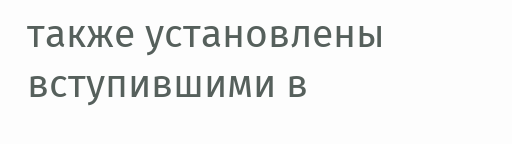также установлены вступившими в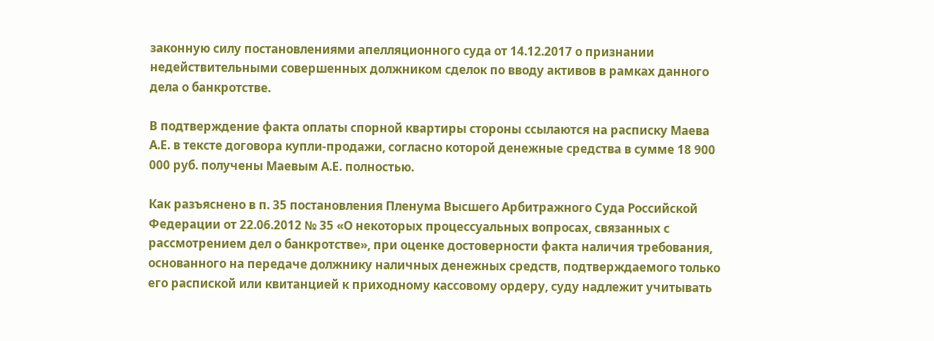законную силу постановлениями апелляционного суда от 14.12.2017 о признании недействительными совершенных должником сделок по вводу активов в рамках данного дела о банкротстве.

В подтверждение факта оплаты спорной квартиры стороны ссылаются на расписку Маева А.Е. в тексте договора купли-продажи, согласно которой денежные средства в сумме 18 900 000 руб. получены Маевым А.Е. полностью.

Как разъяснено в п. 35 постановления Пленума Высшего Арбитражного Суда Российской Федерации от 22.06.2012 № 35 «О некоторых процессуальных вопросах, связанных с рассмотрением дел о банкротстве», при оценке достоверности факта наличия требования, основанного на передаче должнику наличных денежных средств, подтверждаемого только его распиской или квитанцией к приходному кассовому ордеру, суду надлежит учитывать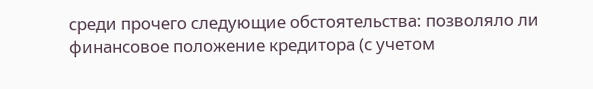среди прочего следующие обстоятельства: позволяло ли финансовое положение кредитора (с учетом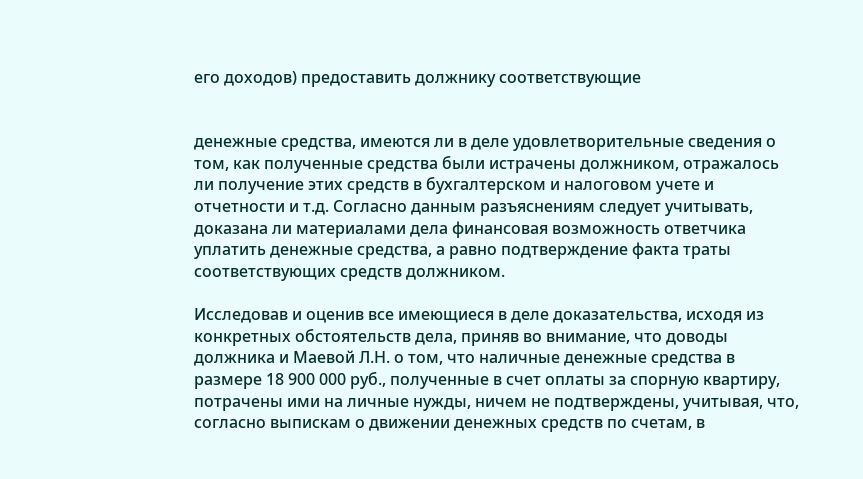его доходов) предоставить должнику соответствующие


денежные средства, имеются ли в деле удовлетворительные сведения о том, как полученные средства были истрачены должником, отражалось ли получение этих средств в бухгалтерском и налоговом учете и отчетности и т.д. Согласно данным разъяснениям следует учитывать, доказана ли материалами дела финансовая возможность ответчика уплатить денежные средства, а равно подтверждение факта траты соответствующих средств должником.

Исследовав и оценив все имеющиеся в деле доказательства, исходя из конкретных обстоятельств дела, приняв во внимание, что доводы должника и Маевой Л.Н. о том, что наличные денежные средства в размере 18 900 000 руб., полученные в счет оплаты за спорную квартиру, потрачены ими на личные нужды, ничем не подтверждены, учитывая, что, согласно выпискам о движении денежных средств по счетам, в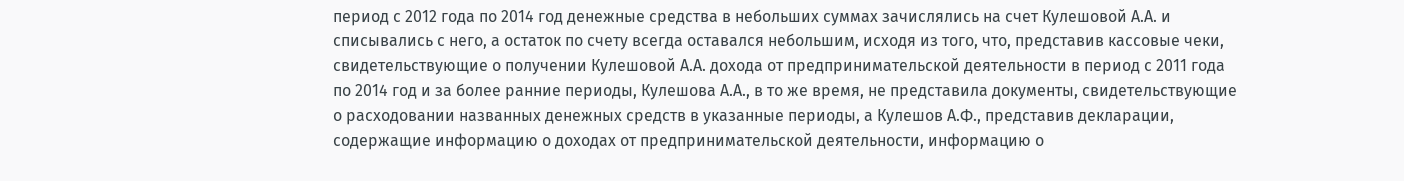период с 2012 года по 2014 год денежные средства в небольших суммах зачислялись на счет Кулешовой А.А. и списывались с него, а остаток по счету всегда оставался небольшим, исходя из того, что, представив кассовые чеки, свидетельствующие о получении Кулешовой А.А. дохода от предпринимательской деятельности в период с 2011 года по 2014 год и за более ранние периоды, Кулешова А.А., в то же время, не представила документы, свидетельствующие о расходовании названных денежных средств в указанные периоды, а Кулешов А.Ф., представив декларации, содержащие информацию о доходах от предпринимательской деятельности, информацию о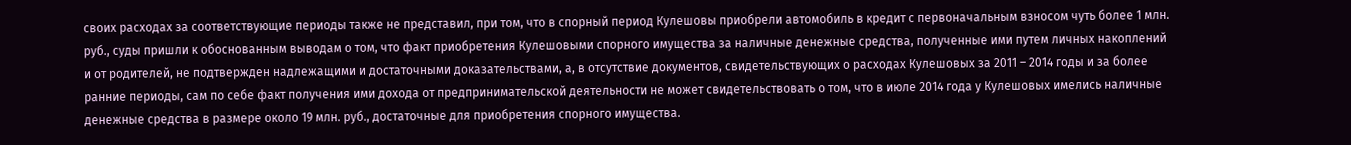своих расходах за соответствующие периоды также не представил, при том, что в спорный период Кулешовы приобрели автомобиль в кредит с первоначальным взносом чуть более 1 млн. руб., суды пришли к обоснованным выводам о том, что факт приобретения Кулешовыми спорного имущества за наличные денежные средства, полученные ими путем личных накоплений и от родителей, не подтвержден надлежащими и достаточными доказательствами, а, в отсутствие документов, свидетельствующих о расходах Кулешовых за 2011 – 2014 годы и за более ранние периоды, сам по себе факт получения ими дохода от предпринимательской деятельности не может свидетельствовать о том, что в июле 2014 года у Кулешовых имелись наличные денежные средства в размере около 19 млн. руб., достаточные для приобретения спорного имущества.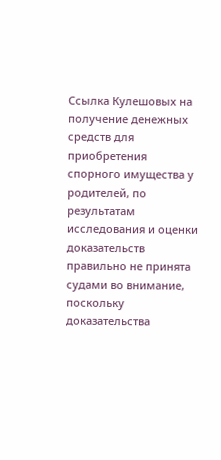Ссылка Кулешовых на получение денежных средств для приобретения спорного имущества у родителей, по результатам исследования и оценки доказательств правильно не принята судами во внимание, поскольку доказательства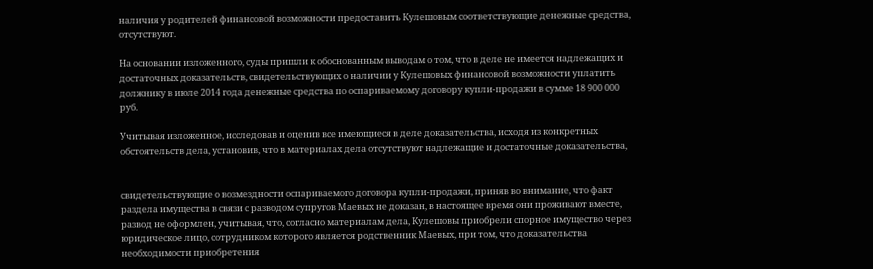наличия у родителей финансовой возможности предоставить Кулешовым соответствующие денежные средства, отсутствуют.

На основании изложенного, суды пришли к обоснованным выводам о том, что в деле не имеется надлежащих и достаточных доказательств, свидетельствующих о наличии у Кулешовых финансовой возможности уплатить должнику в июле 2014 года денежные средства по оспариваемому договору купли-продажи в сумме 18 900 000 руб.

Учитывая изложенное, исследовав и оценив все имеющиеся в деле доказательства, исходя из конкретных обстоятельств дела, установив, что в материалах дела отсутствуют надлежащие и достаточные доказательства,


свидетельствующие о возмездности оспариваемого договора купли-продажи, приняв во внимание, что факт раздела имущества в связи с разводом супругов Маевых не доказан, в настоящее время они проживают вместе, развод не оформлен, учитывая, что, согласно материалам дела, Кулешовы приобрели спорное имущество через юридическое лицо, сотрудником которого является родственник Маевых, при том, что доказательства необходимости приобретения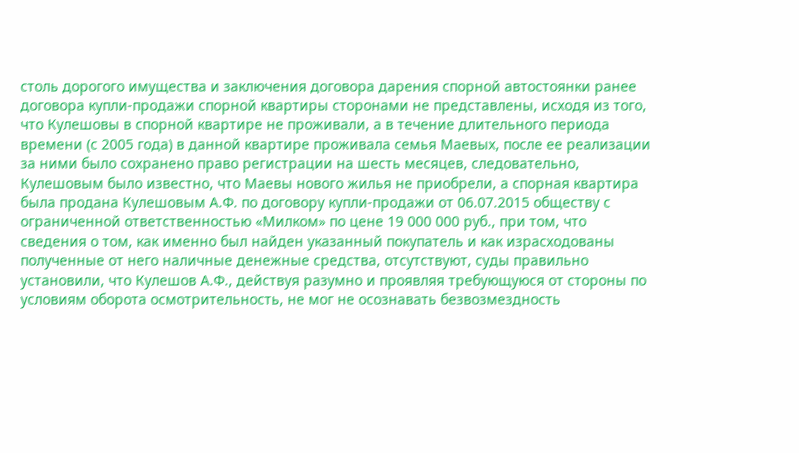столь дорогого имущества и заключения договора дарения спорной автостоянки ранее договора купли-продажи спорной квартиры сторонами не представлены, исходя из того, что Кулешовы в спорной квартире не проживали, а в течение длительного периода времени (с 2005 года) в данной квартире проживала семья Маевых, после ее реализации за ними было сохранено право регистрации на шесть месяцев, следовательно, Кулешовым было известно, что Маевы нового жилья не приобрели, а спорная квартира была продана Кулешовым А.Ф. по договору купли-продажи от 06.07.2015 обществу с ограниченной ответственностью «Милком» по цене 19 000 000 руб., при том, что сведения о том, как именно был найден указанный покупатель и как израсходованы полученные от него наличные денежные средства, отсутствуют, суды правильно установили, что Кулешов А.Ф., действуя разумно и проявляя требующуюся от стороны по условиям оборота осмотрительность, не мог не осознавать безвозмездность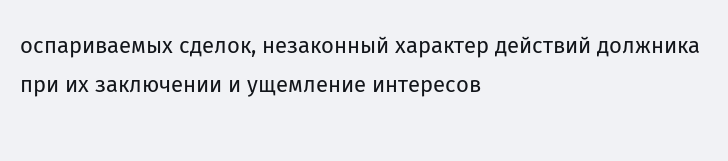оспариваемых сделок, незаконный характер действий должника при их заключении и ущемление интересов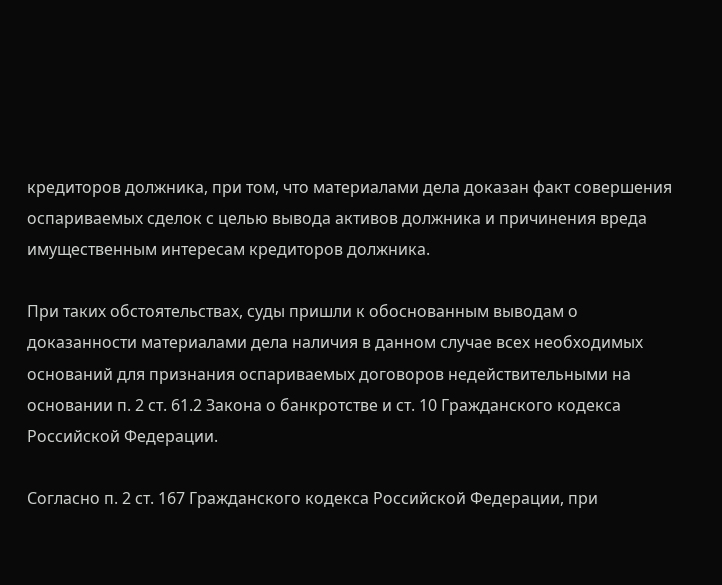кредиторов должника, при том, что материалами дела доказан факт совершения оспариваемых сделок с целью вывода активов должника и причинения вреда имущественным интересам кредиторов должника.

При таких обстоятельствах, суды пришли к обоснованным выводам о доказанности материалами дела наличия в данном случае всех необходимых оснований для признания оспариваемых договоров недействительными на основании п. 2 ст. 61.2 Закона о банкротстве и ст. 10 Гражданского кодекса Российской Федерации.

Согласно п. 2 ст. 167 Гражданского кодекса Российской Федерации, при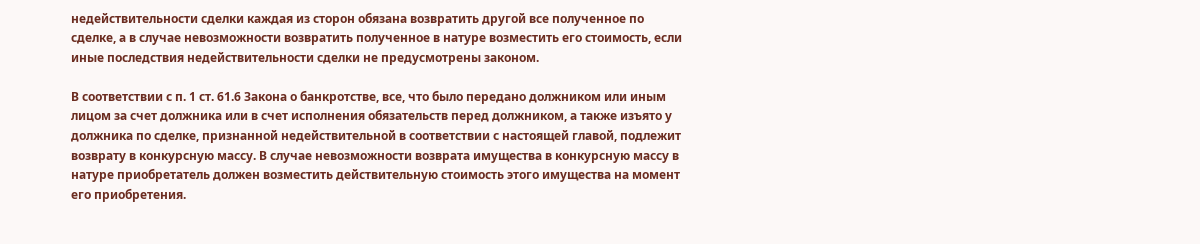недействительности сделки каждая из сторон обязана возвратить другой все полученное по сделке, а в случае невозможности возвратить полученное в натуре возместить его стоимость, если иные последствия недействительности сделки не предусмотрены законом.

В соответствии с п. 1 ст. 61.6 Закона о банкротстве, все, что было передано должником или иным лицом за счет должника или в счет исполнения обязательств перед должником, а также изъято у должника по сделке, признанной недействительной в соответствии с настоящей главой, подлежит возврату в конкурсную массу. В случае невозможности возврата имущества в конкурсную массу в натуре приобретатель должен возместить действительную стоимость этого имущества на момент его приобретения.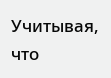Учитывая, что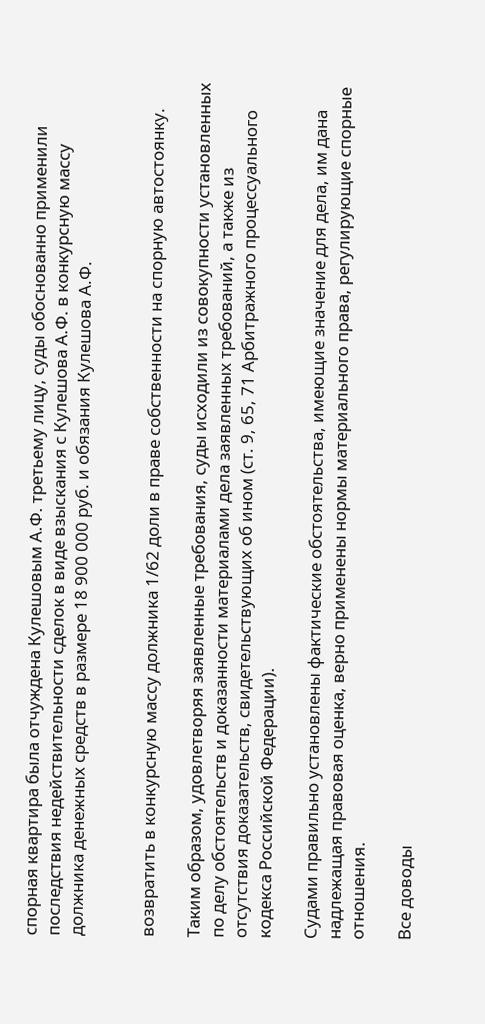спорная квартира была отчуждена Кулешовым А.Ф. третьему лицу, суды обоснованно применили последствия недействительности сделок в виде взыскания с Кулешова А.Ф. в конкурсную массу должника денежных средств в размере 18 900 000 руб. и обязания Кулешова А.Ф.


возвратить в конкурсную массу должника 1/62 доли в праве собственности на спорную автостоянку.

Таким образом, удовлетворяя заявленные требования, суды исходили из совокупности установленных по делу обстоятельств и доказанности материалами дела заявленных требований, а также из отсутствия доказательств, свидетельствующих об ином (ст. 9, 65, 71 Арбитражного процессуального кодекса Российской Федерации).

Судами правильно установлены фактические обстоятельства, имеющие значение для дела, им дана надлежащая правовая оценка, верно применены нормы материального права, регулирующие спорные отношения.

Все доводы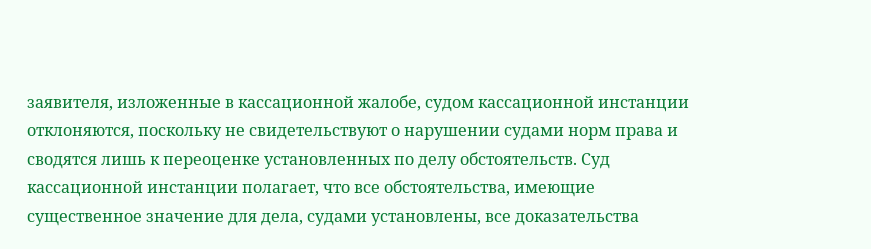заявителя, изложенные в кассационной жалобе, судом кассационной инстанции отклоняются, поскольку не свидетельствуют о нарушении судами норм права и сводятся лишь к переоценке установленных по делу обстоятельств. Суд кассационной инстанции полагает, что все обстоятельства, имеющие существенное значение для дела, судами установлены, все доказательства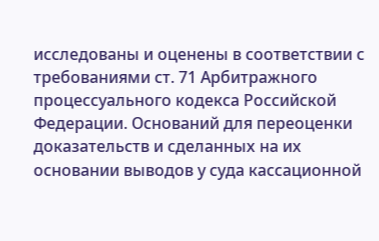исследованы и оценены в соответствии с требованиями ст. 71 Арбитражного процессуального кодекса Российской Федерации. Оснований для переоценки доказательств и сделанных на их основании выводов у суда кассационной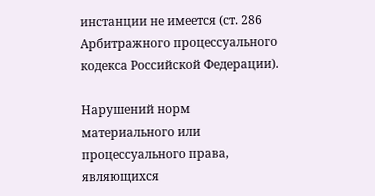инстанции не имеется (ст. 286 Арбитражного процессуального кодекса Российской Федерации).

Нарушений норм материального или процессуального права, являющихся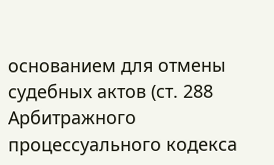основанием для отмены судебных актов (ст. 288 Арбитражного процессуального кодекса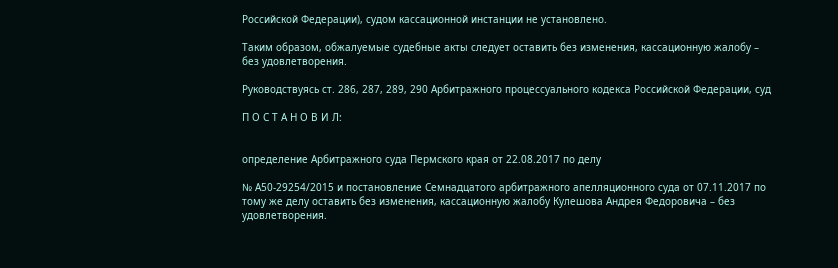Российской Федерации), судом кассационной инстанции не установлено.

Таким образом, обжалуемые судебные акты следует оставить без изменения, кассационную жалобу – без удовлетворения.

Руководствуясь ст. 286, 287, 289, 290 Арбитражного процессуального кодекса Российской Федерации, суд

П О С Т А Н О В И Л:


определение Арбитражного суда Пермского края от 22.08.2017 по делу

№ А50-29254/2015 и постановление Семнадцатого арбитражного апелляционного суда от 07.11.2017 по тому же делу оставить без изменения, кассационную жалобу Кулешова Андрея Федоровича – без удовлетворения.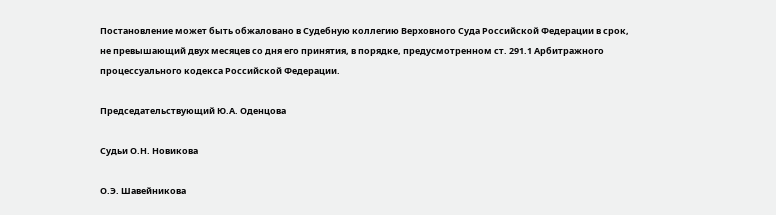Постановление может быть обжаловано в Судебную коллегию Верховного Суда Российской Федерации в срок, не превышающий двух месяцев со дня его принятия, в порядке, предусмотренном ст. 291.1 Арбитражного процессуального кодекса Российской Федерации.

Председательствующий Ю.А. Оденцова

Судьи О.Н. Новикова

О.Э. Шавейникова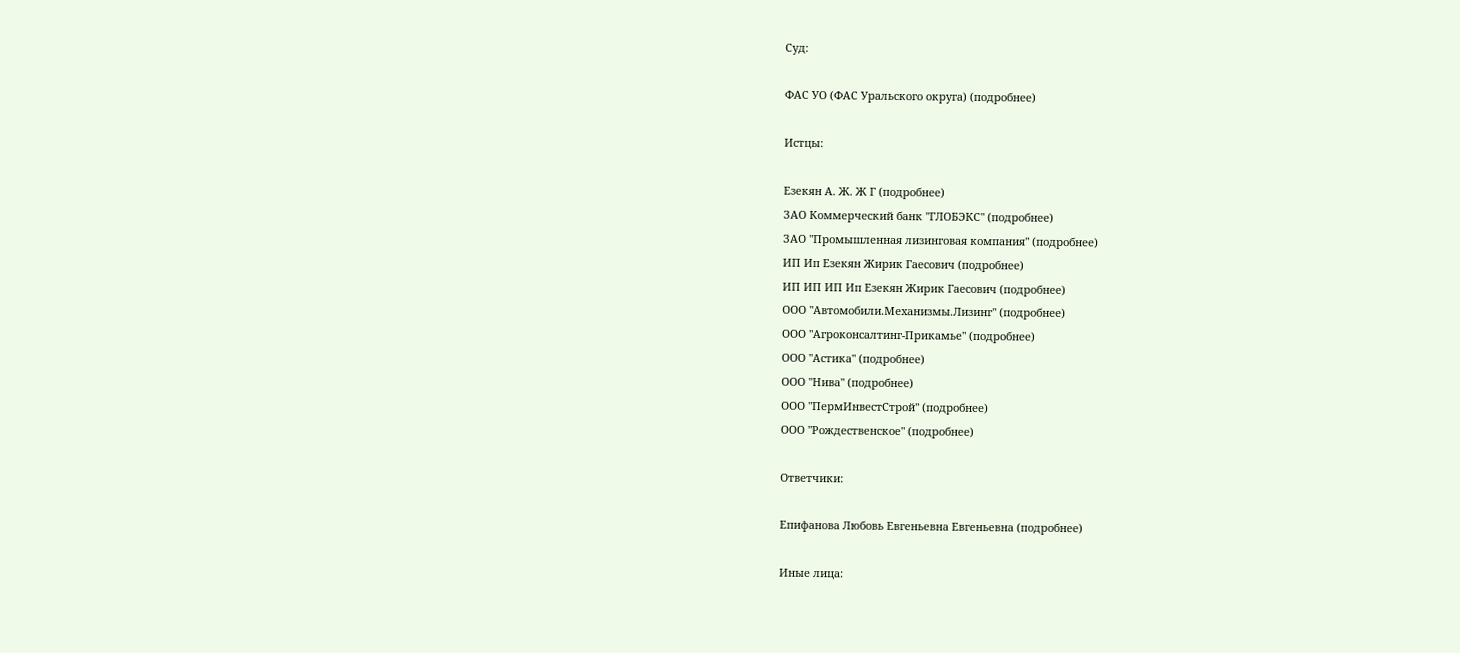Суд:

ФАС УО (ФАС Уральского округа) (подробнее)

Истцы:

Езекян А. Ж. Ж Г (подробнее)
ЗАО Коммерческий банк "ГЛОБЭКС" (подробнее)
ЗАО "Промышленная лизинговая компания" (подробнее)
ИП Ип Езекян Жирик Гаесович (подробнее)
ИП ИП ИП Ип Езекян Жирик Гаесович (подробнее)
ООО "Автомобили.Механизмы.Лизинг" (подробнее)
ООО "Агроконсалтинг-Прикамье" (подробнее)
ООО "Астика" (подробнее)
ООО "Нива" (подробнее)
ООО "ПермИнвестСтрой" (подробнее)
ООО "Рождественское" (подробнее)

Ответчики:

Епифанова Любовь Евгеньевна Евгеньевна (подробнее)

Иные лица: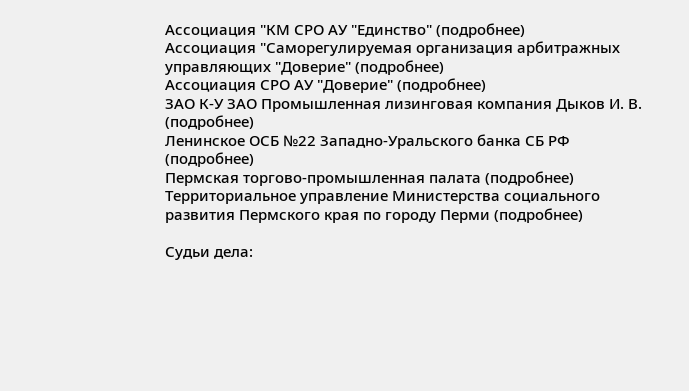Ассоциация "КМ СРО АУ "Единство" (подробнее)
Ассоциация "Саморегулируемая организация арбитражных управляющих "Доверие" (подробнее)
Ассоциация СРО АУ "Доверие" (подробнее)
ЗАО К-У ЗАО Промышленная лизинговая компания Дыков И. В. (подробнее)
Ленинское ОСБ №22 Западно-Уральского банка СБ РФ (подробнее)
Пермская торгово-промышленная палата (подробнее)
Территориальное управление Министерства социального развития Пермского края по городу Перми (подробнее)

Судьи дела: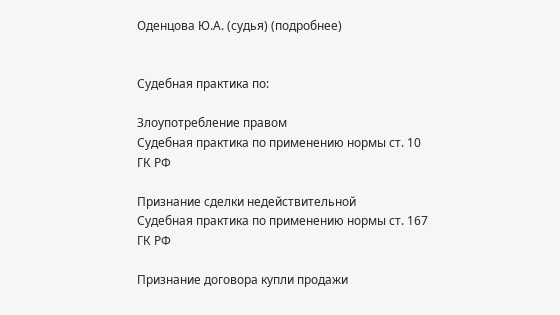Оденцова Ю.А. (судья) (подробнее)


Судебная практика по:

Злоупотребление правом
Судебная практика по применению нормы ст. 10 ГК РФ

Признание сделки недействительной
Судебная практика по применению нормы ст. 167 ГК РФ

Признание договора купли продажи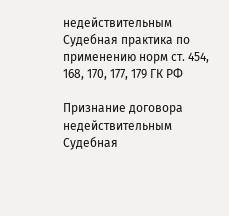недействительным
Судебная практика по применению норм ст. 454, 168, 170, 177, 179 ГК РФ

Признание договора недействительным
Судебная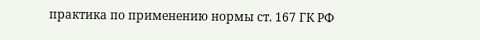практика по применению нормы ст. 167 ГК РФ